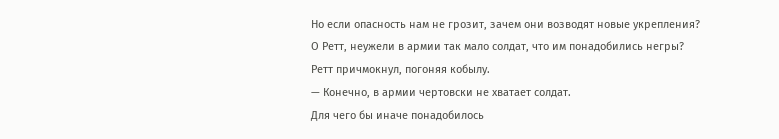Но если опасность нам не грозит, зачем они возводят новые укрепления?
О Ретт, неужели в армии так мало солдат, что им понадобились негры?
Ретт причмокнул, погоняя кобылу.
— Конечно, в армии чертовски не хватает солдат.
Для чего бы иначе понадобилось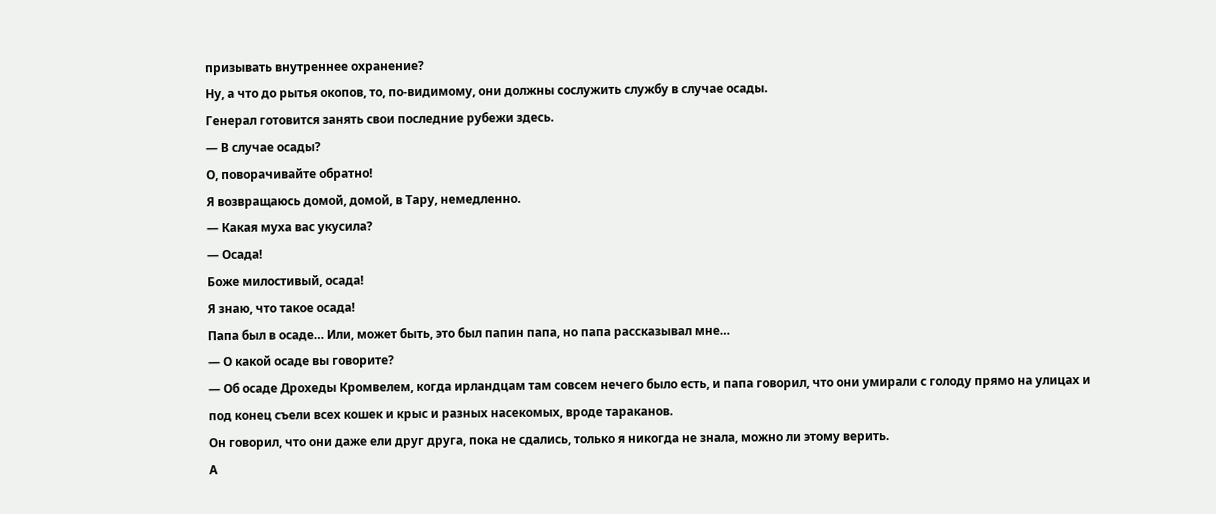призывать внутреннее охранение?
Ну, а что до рытья окопов, то, по-видимому, они должны сослужить службу в случае осады.
Генерал готовится занять свои последние рубежи здесь.
— В случае осады?
О, поворачивайте обратно!
Я возвращаюсь домой, домой, в Тару, немедленно.
— Какая муха вас укусила?
— Осада!
Боже милостивый, осада!
Я знаю, что такое осада!
Папа был в осаде… Или, может быть, это был папин папа, но папа рассказывал мне…
— О какой осаде вы говорите?
— Об осаде Дрохеды Кромвелем, когда ирландцам там совсем нечего было есть, и папа говорил, что они умирали с голоду прямо на улицах и под конец съели всех кошек и крыс и разных насекомых, вроде тараканов.
Он говорил, что они даже ели друг друга, пока не сдались, только я никогда не знала, можно ли этому верить.
А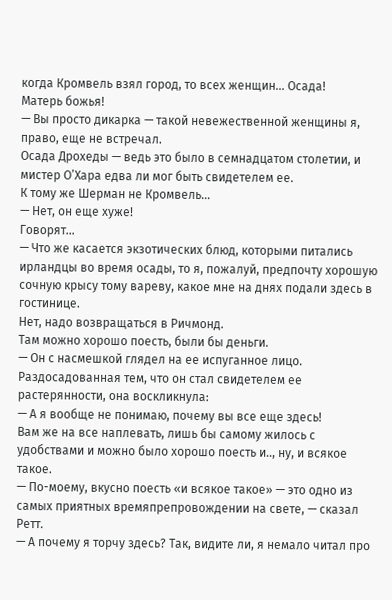когда Кромвель взял город, то всех женщин… Осада!
Матерь божья!
— Вы просто дикарка — такой невежественной женщины я, право, еще не встречал.
Осада Дрохеды — ведь это было в семнадцатом столетии, и мистер О’Хара едва ли мог быть свидетелем ее.
К тому же Шерман не Кромвель…
— Нет, он еще хуже!
Говорят…
— Что же касается экзотических блюд, которыми питались ирландцы во время осады, то я, пожалуй, предпочту хорошую сочную крысу тому вареву, какое мне на днях подали здесь в гостинице.
Нет, надо возвращаться в Ричмонд.
Там можно хорошо поесть, были бы деньги.
— Он с насмешкой глядел на ее испуганное лицо.
Раздосадованная тем, что он стал свидетелем ее растерянности, она воскликнула:
— А я вообще не понимаю, почему вы все еще здесь!
Вам же на все наплевать, лишь бы самому жилось с удобствами и можно было хорошо поесть и.., ну, и всякое такое.
— По-моему, вкусно поесть «и всякое такое» — это одно из самых приятных времяпрепровождении на свете, — сказал Ретт.
— А почему я торчу здесь? Так, видите ли, я немало читал про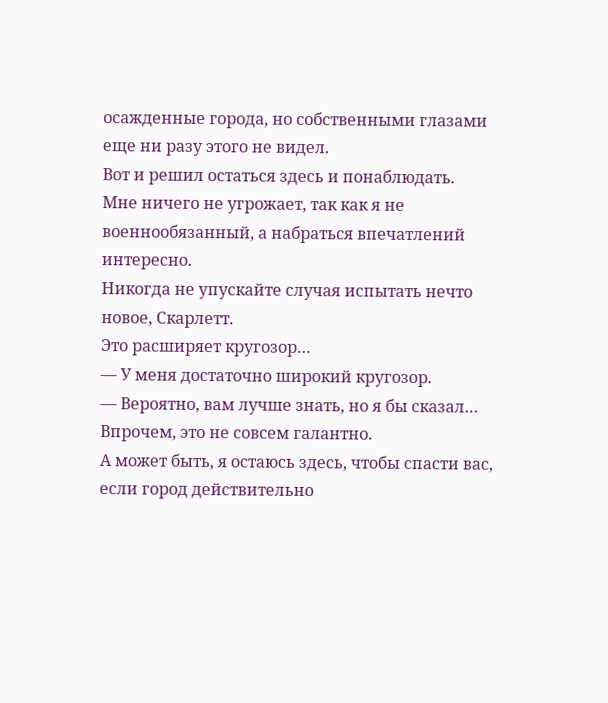осажденные города, но собственными глазами еще ни разу этого не видел.
Вот и решил остаться здесь и понаблюдать.
Мне ничего не угрожает, так как я не военнообязанный, а набраться впечатлений интересно.
Никогда не упускайте случая испытать нечто новое, Скарлетт.
Это расширяет кругозор…
— У меня достаточно широкий кругозор.
— Вероятно, вам лучше знать, но я бы сказал… Впрочем, это не совсем галантно.
А может быть, я остаюсь здесь, чтобы спасти вас, если город действительно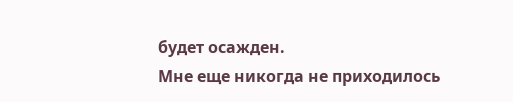будет осажден.
Мне еще никогда не приходилось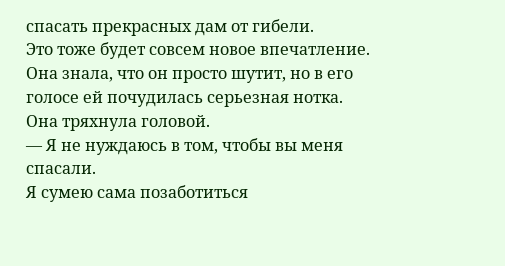спасать прекрасных дам от гибели.
Это тоже будет совсем новое впечатление.
Она знала, что он просто шутит, но в его голосе ей почудилась серьезная нотка.
Она тряхнула головой.
— Я не нуждаюсь в том, чтобы вы меня спасали.
Я сумею сама позаботиться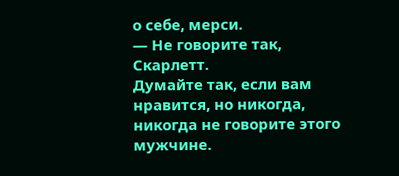о себе, мерси.
— Не говорите так, Скарлетт.
Думайте так, если вам нравится, но никогда, никогда не говорите этого мужчине.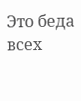Это беда всех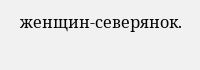женщин-северянок.